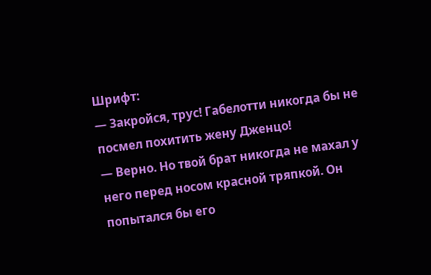Шрифт:
— Закройся, трус! Габелотти никогда бы не посмел похитить жену Дженцо!
— Верно. Но твой брат никогда не махал у него перед носом красной тряпкой. Он попытался бы его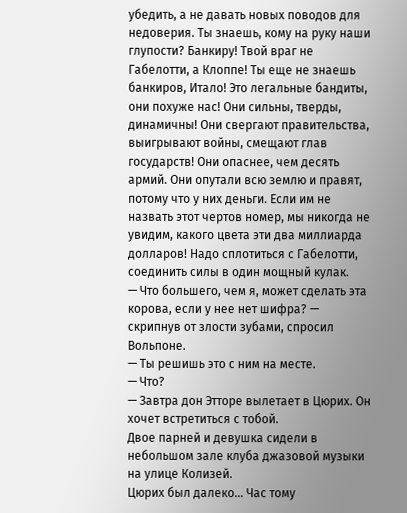убедить, а не давать новых поводов для недоверия. Ты знаешь, кому на руку наши глупости? Банкиру! Твой враг не Габелотти, а Клоппе! Ты еще не знаешь банкиров, Итало! Это легальные бандиты, они похуже нас! Они сильны, тверды, динамичны! Они свергают правительства, выигрывают войны, смещают глав государств! Они опаснее, чем десять армий. Они опутали всю землю и правят, потому что у них деньги. Если им не назвать этот чертов номер, мы никогда не увидим, какого цвета эти два миллиарда долларов! Надо сплотиться с Габелотти, соединить силы в один мощный кулак.
— Что большего, чем я, может сделать эта корова, если у нее нет шифра? — скрипнув от злости зубами, спросил Вольпоне.
— Ты решишь это с ним на месте.
— Что?
— Завтра дон Этторе вылетает в Цюрих. Он хочет встретиться с тобой.
Двое парней и девушка сидели в небольшом зале клуба джазовой музыки на улице Колизей.
Цюрих был далеко… Час тому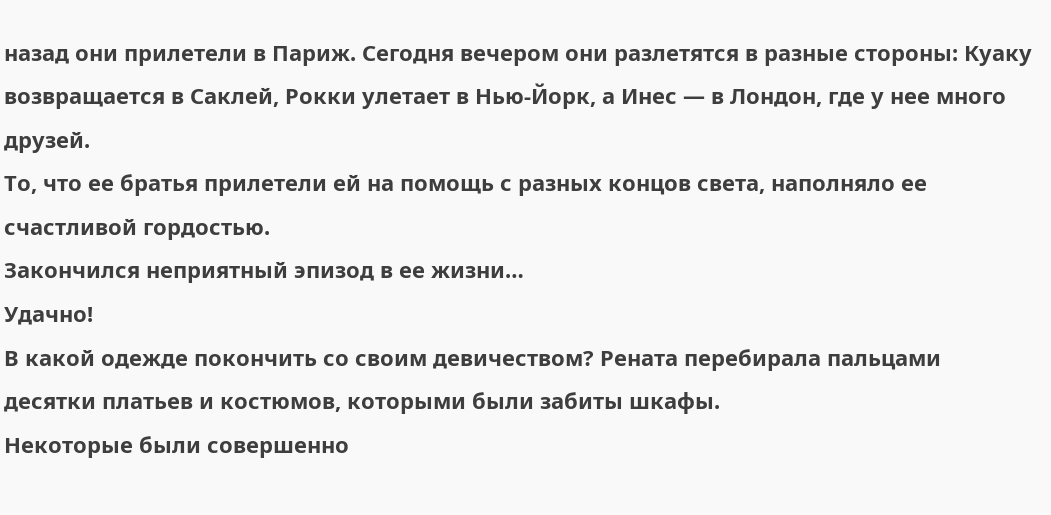назад они прилетели в Париж. Сегодня вечером они разлетятся в разные стороны: Куаку возвращается в Саклей, Рокки улетает в Нью-Йорк, а Инес — в Лондон, где у нее много друзей.
То, что ее братья прилетели ей на помощь с разных концов света, наполняло ее счастливой гордостью.
Закончился неприятный эпизод в ее жизни…
Удачно!
В какой одежде покончить со своим девичеством? Рената перебирала пальцами десятки платьев и костюмов, которыми были забиты шкафы.
Некоторые были совершенно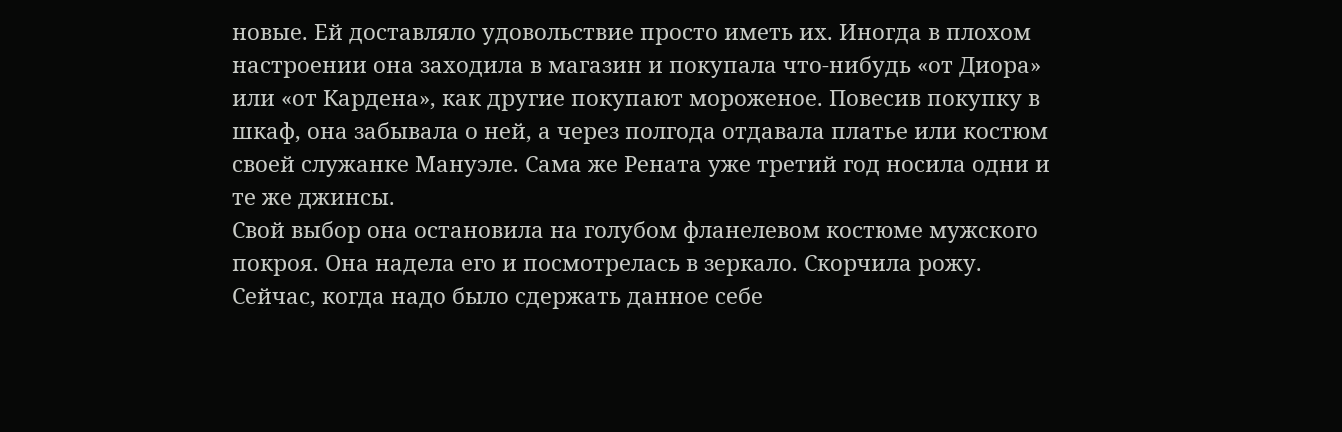новые. Ей доставляло удовольствие просто иметь их. Иногда в плохом настроении она заходила в магазин и покупала что-нибудь «от Диора» или «от Кардена», как другие покупают мороженое. Повесив покупку в шкаф, она забывала о ней, а через полгода отдавала платье или костюм своей служанке Мануэле. Сама же Рената уже третий год носила одни и те же джинсы.
Свой выбор она остановила на голубом фланелевом костюме мужского покроя. Она надела его и посмотрелась в зеркало. Скорчила рожу.
Сейчас, когда надо было сдержать данное себе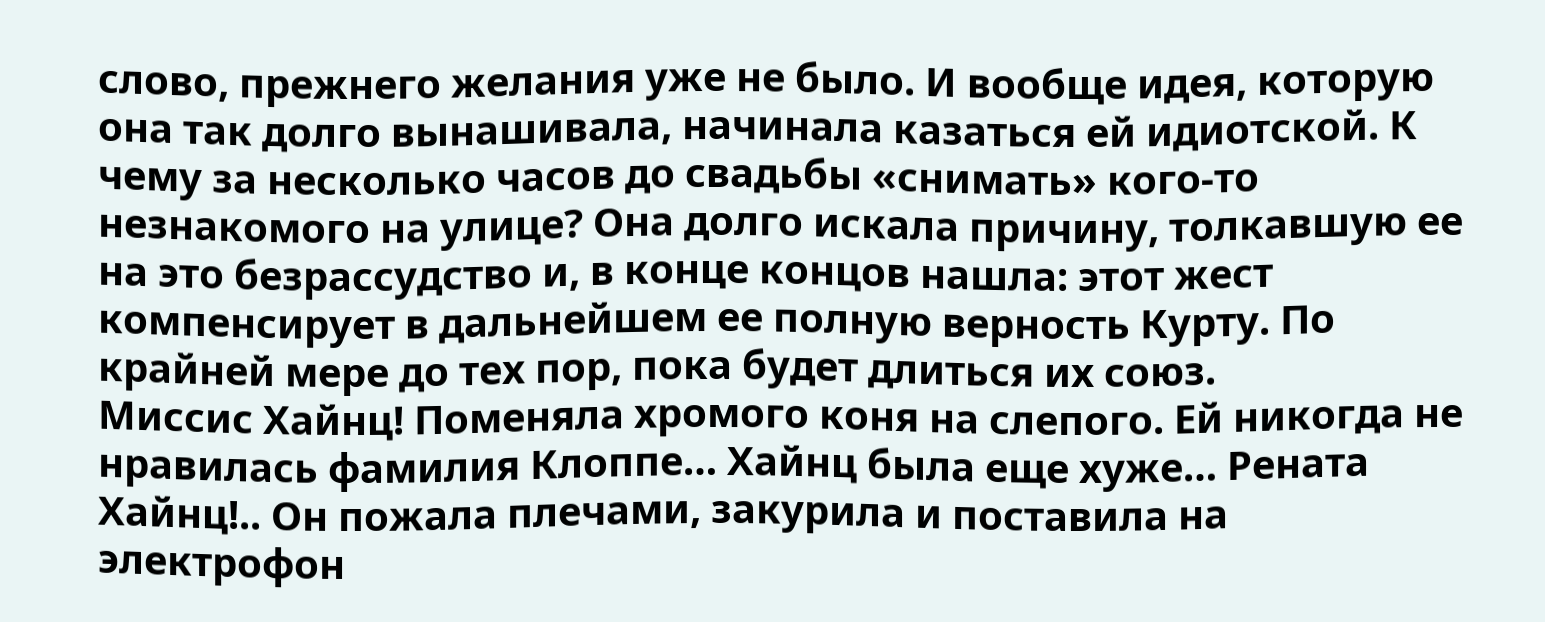слово, прежнего желания уже не было. И вообще идея, которую она так долго вынашивала, начинала казаться ей идиотской. К чему за несколько часов до свадьбы «снимать» кого-то незнакомого на улице? Она долго искала причину, толкавшую ее на это безрассудство и, в конце концов нашла: этот жест компенсирует в дальнейшем ее полную верность Курту. По крайней мере до тех пор, пока будет длиться их союз.
Миссис Хайнц! Поменяла хромого коня на слепого. Ей никогда не нравилась фамилия Клоппе… Хайнц была еще хуже… Рената Хайнц!.. Он пожала плечами, закурила и поставила на электрофон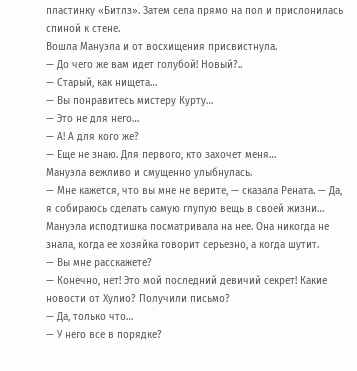пластинку «Битлз». Затем села прямо на пол и прислонилась спиной к стене.
Вошла Мануэла и от восхищения присвистнула.
— До чего же вам идет голубой! Новый?..
— Старый, как нищета…
— Вы понравитесь мистеру Курту…
— Это не для него…
— А! А для кого же?
— Еще не знаю. Для первого, кто захочет меня…
Мануэла вежливо и смущенно улыбнулась.
— Мне кажется, что вы мне не верите, — сказала Рената. — Да, я собираюсь сделать самую глупую вещь в своей жизни…
Мануэла исподтишка посматривала на нее. Она никогда не знала, когда ее хозяйка говорит серьезно, а когда шутит.
— Вы мне расскажете?
— Конечно, нет! Это мой последний девичий секрет! Какие новости от Хулио? Получили письмо?
— Да, только что…
— У него все в порядке?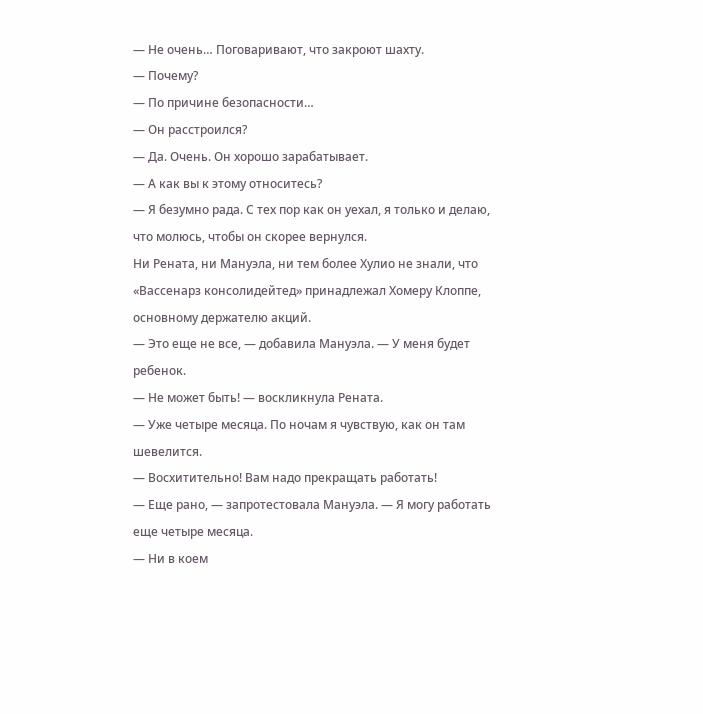— Не очень… Поговаривают, что закроют шахту.
— Почему?
— По причине безопасности…
— Он расстроился?
— Да. Очень. Он хорошо зарабатывает.
— А как вы к этому относитесь?
— Я безумно рада. С тех пор как он уехал, я только и делаю, что молюсь, чтобы он скорее вернулся.
Ни Рената, ни Мануэла, ни тем более Хулио не знали, что «Вассенарз консолидейтед» принадлежал Хомеру Клоппе, основному держателю акций.
— Это еще не все, — добавила Мануэла. — У меня будет ребенок.
— Не может быть! — воскликнула Рената.
— Уже четыре месяца. По ночам я чувствую, как он там шевелится.
— Восхитительно! Вам надо прекращать работать!
— Еще рано, — запротестовала Мануэла. — Я могу работать еще четыре месяца.
— Ни в коем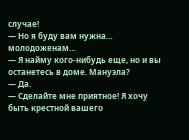случае!
— Но я буду вам нужна… молодоженам…
— Я найму кого-нибудь еще, но и вы останетесь в доме. Мануэла?
— Да.
— Сделайте мне приятное! Я хочу быть крестной вашего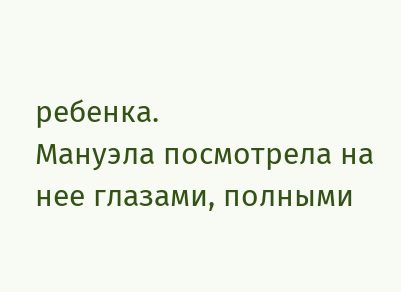ребенка.
Мануэла посмотрела на нее глазами, полными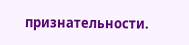признательности.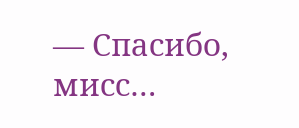— Спасибо, мисс…